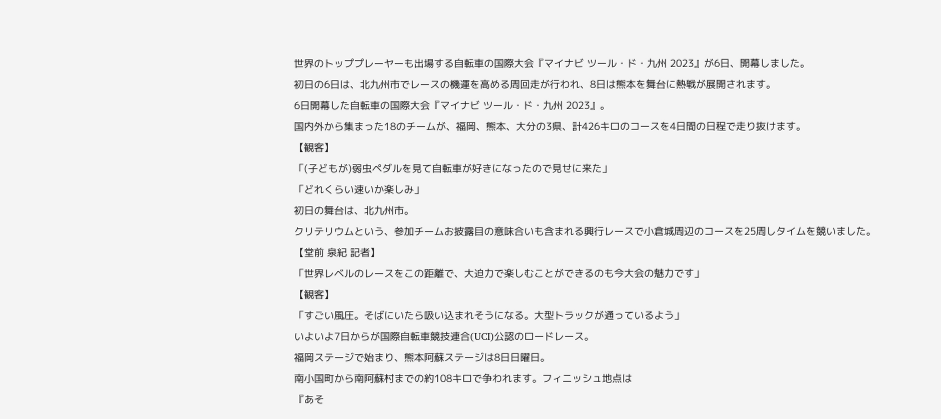世界のトッププレーヤーも出場する自転車の国際大会『マイナビ ツール・ド・九州 2023』が6日、開幕しました。
初日の6日は、北九州市でレースの機運を高める周回走が行われ、8日は熊本を舞台に熱戦が展開されます。
6日開幕した自転車の国際大会『マイナビ ツール・ド・九州 2023』。
国内外から集まった18のチームが、福岡、熊本、大分の3県、計426キロのコースを4日間の日程で走り抜けます。
【観客】
「(子どもが)弱虫ペダルを見て自転車が好きになったので見せに来た」
「どれくらい速いか楽しみ」
初日の舞台は、北九州市。
クリテリウムという、参加チームお披露目の意味合いも含まれる興行レースで小倉城周辺のコースを25周しタイムを競いました。
【堂前 泉紀 記者】
「世界レベルのレースをこの距離で、大迫力で楽しむことができるのも今大会の魅力です」
【観客】
「すごい風圧。そばにいたら吸い込まれそうになる。大型トラックが通っているよう」
いよいよ7日からが国際自転車競技連合(UCI)公認のロードレース。
福岡ステージで始まり、熊本阿蘇ステージは8日日曜日。
南小国町から南阿蘇村までの約108キロで争われます。フィニッシュ地点は
『あそ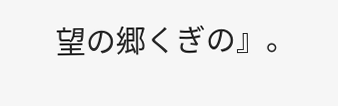望の郷くぎの』。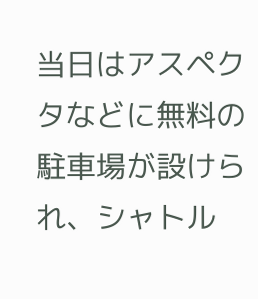当日はアスペクタなどに無料の駐車場が設けられ、シャトル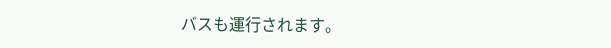バスも運行されます。